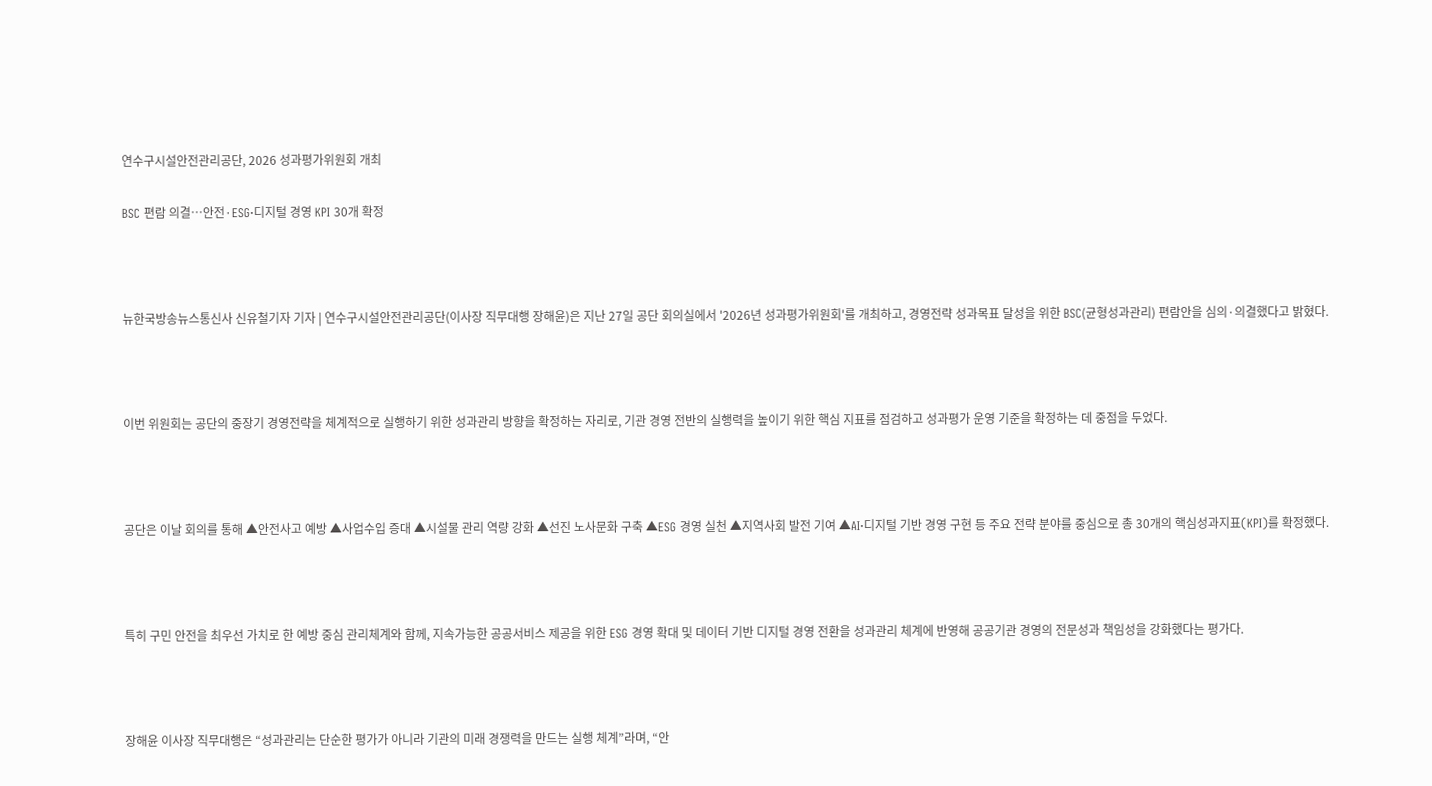연수구시설안전관리공단, 2026 성과평가위원회 개최

BSC 편람 의결…안전·ESG·디지털 경영 KPI 30개 확정



뉴한국방송뉴스통신사 신유철기자 기자 | 연수구시설안전관리공단(이사장 직무대행 장해윤)은 지난 27일 공단 회의실에서 '2026년 성과평가위원회'를 개최하고, 경영전략 성과목표 달성을 위한 BSC(균형성과관리) 편람안을 심의·의결했다고 밝혔다.



이번 위원회는 공단의 중장기 경영전략을 체계적으로 실행하기 위한 성과관리 방향을 확정하는 자리로, 기관 경영 전반의 실행력을 높이기 위한 핵심 지표를 점검하고 성과평가 운영 기준을 확정하는 데 중점을 두었다.



공단은 이날 회의를 통해 ▲안전사고 예방 ▲사업수입 증대 ▲시설물 관리 역량 강화 ▲선진 노사문화 구축 ▲ESG 경영 실천 ▲지역사회 발전 기여 ▲AI·디지털 기반 경영 구현 등 주요 전략 분야를 중심으로 총 30개의 핵심성과지표(KPI)를 확정했다.



특히 구민 안전을 최우선 가치로 한 예방 중심 관리체계와 함께, 지속가능한 공공서비스 제공을 위한 ESG 경영 확대 및 데이터 기반 디지털 경영 전환을 성과관리 체계에 반영해 공공기관 경영의 전문성과 책임성을 강화했다는 평가다.



장해윤 이사장 직무대행은 “성과관리는 단순한 평가가 아니라 기관의 미래 경쟁력을 만드는 실행 체계”라며, “안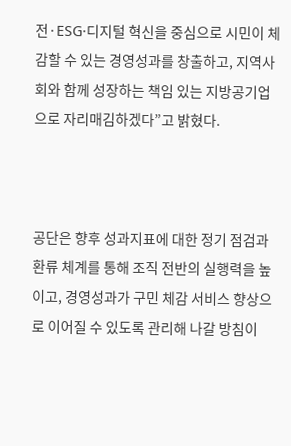전·ESG·디지털 혁신을 중심으로 시민이 체감할 수 있는 경영성과를 창출하고, 지역사회와 함께 성장하는 책임 있는 지방공기업으로 자리매김하겠다”고 밝혔다.



공단은 향후 성과지표에 대한 정기 점검과 환류 체계를 통해 조직 전반의 실행력을 높이고, 경영성과가 구민 체감 서비스 향상으로 이어질 수 있도록 관리해 나갈 방침이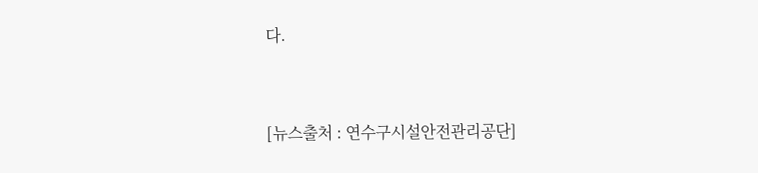다.


[뉴스출처 : 연수구시설안전관리공단]